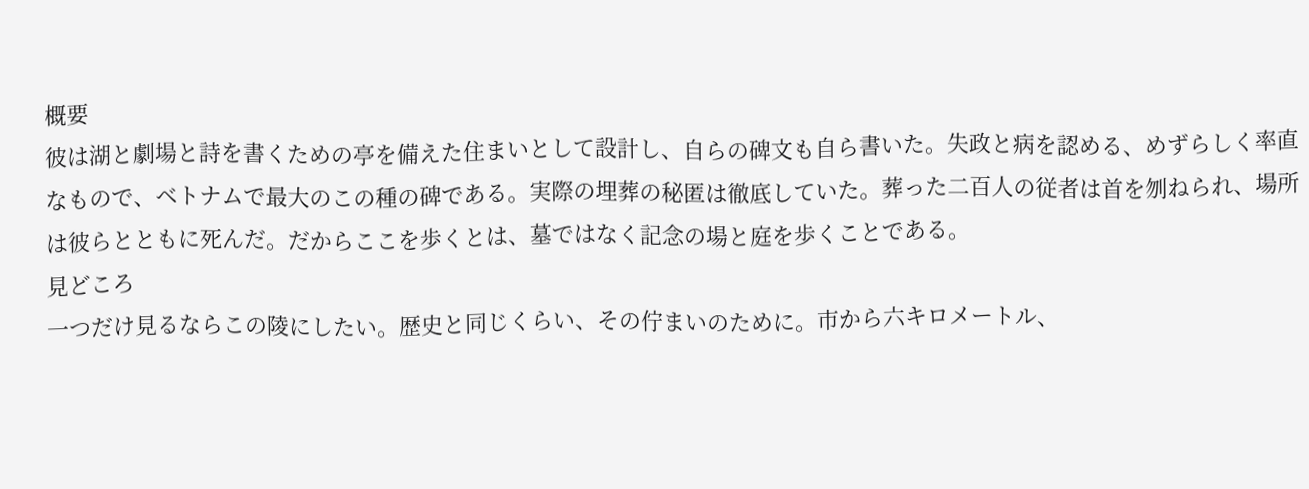概要
彼は湖と劇場と詩を書くための亭を備えた住まいとして設計し、自らの碑文も自ら書いた。失政と病を認める、めずらしく率直なもので、ベトナムで最大のこの種の碑である。実際の埋葬の秘匿は徹底していた。葬った二百人の従者は首を刎ねられ、場所は彼らとともに死んだ。だからここを歩くとは、墓ではなく記念の場と庭を歩くことである。
見どころ
一つだけ見るならこの陵にしたい。歴史と同じくらい、その佇まいのために。市から六キロメートル、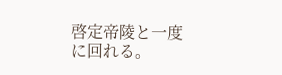啓定帝陵と一度に回れる。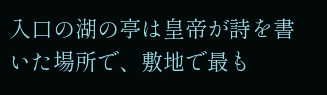入口の湖の亭は皇帝が詩を書いた場所で、敷地で最も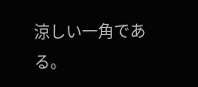涼しい一角である。